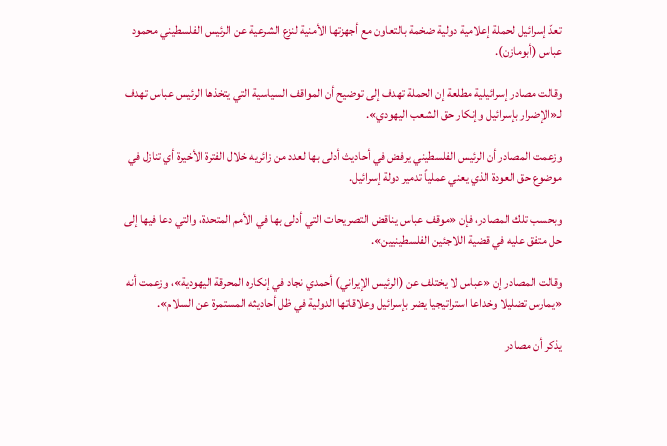تعدّ إسرائيل لحملة إعلامية دولية ضخمة بالتعاون مع أجهزتها الأمنية لنزع الشرعية عن الرئيس الفلسطيني محمود عباس (أبومازن).

وقالت مصادر إسرائيلية مطلعة إن الحملة تهدف إلى توضيح أن المواقف السياسية التي يتخذها الرئيس عباس تهدف لـ«الإضرار بإسرائيل وإنكار حق الشعب اليهودي».

وزعمت المصادر أن الرئيس الفلسطيني يرفض في أحاديث أدلى بها لعدد من زائريه خلال الفترة الأخيرة أي تنازل في موضوع حق العودة الذي يعني عملياً تدمير دولة إسرائيل.

وبحسب تلك المصادر، فإن «موقف عباس يناقض التصريحات التي أدلى بها في الأمم المتحدة، والتي دعا فيها إلى حل متفق عليه في قضية اللاجئين الفلسطينيين».

وقالت المصادر إن «عباس لا يختلف عن (الرئيس الإيراني) أحمدي نجاد في إنكاره المحرقة اليهودية»، وزعمت أنه «يمارس تضليلا وخداعا استراتيجيا يضر بإسرائيل وعلاقاتها الدولية في ظل أحاديثه المستمرة عن السلام».

يذكر أن مصادر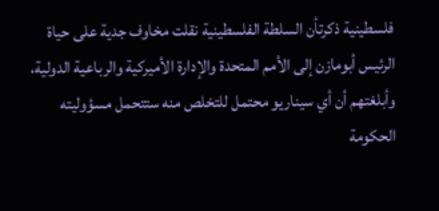فلسطينية ذكرتأن السلطة الفلسطينية نقلت مخاوف جدية على حياة الرئيس أبومازن إلى الأمم المتحدة والإدارة الأميركية والرباعية الدولية، وأبلغتهم أن أي سيناريو محتمل للتخلص منه ستتحمل مسؤوليته الحكومة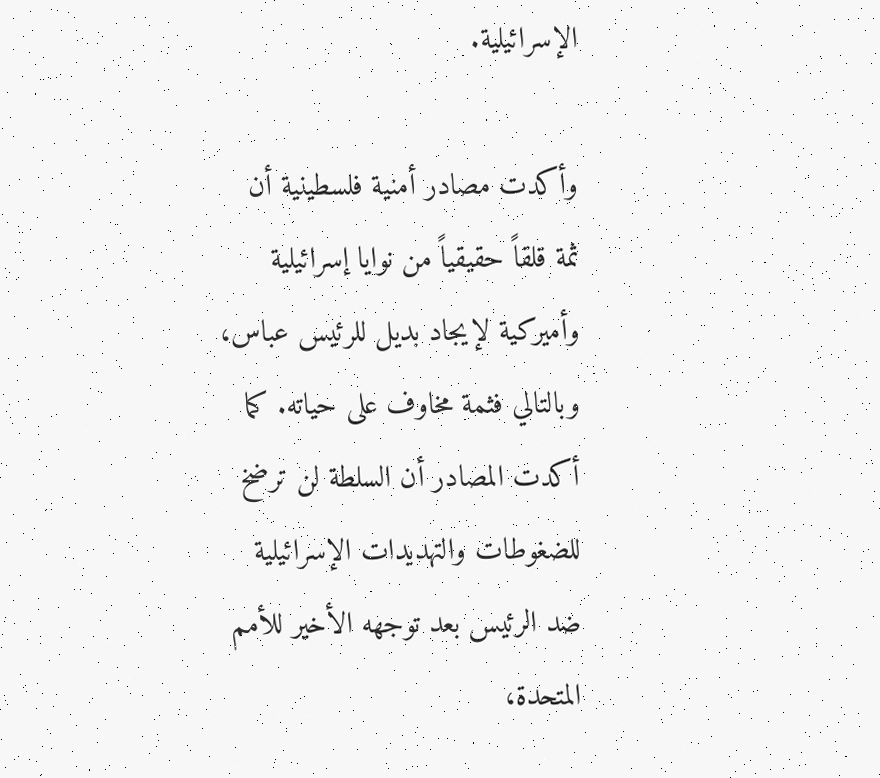الإسرائيلية.

وأكدت مصادر أمنية فلسطينية أن ثمة قلقاً حقيقياً من نوايا إسرائيلية وأميركية لإيجاد بديل للرئيس عباس، وبالتالي فثمة مخاوف على حياته. كما أكدت المصادر أن السلطة لن ترضخ للضغوطات والتهديدات الإسرائيلية ضد الرئيس بعد توجهه الأخير للأمم المتحدة،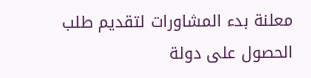معلنة بدء المشاورات لتقديم طلب الحصول على دولة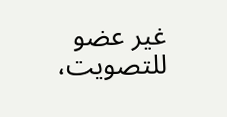غير عضو للتصويت،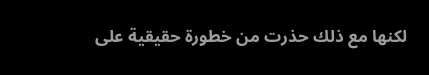لكنها مع ذلك حذرت من خطورة حقيقية على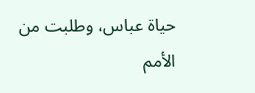حياة عباس، وطلبت من الأمم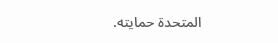المتحدة حمايته.